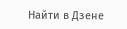Найти в Дзене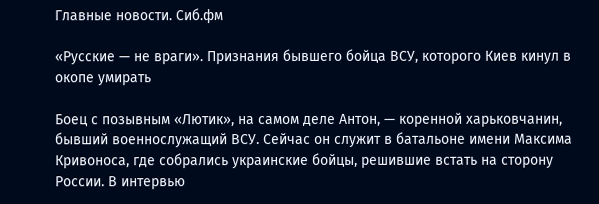Главные новости. Сиб.фм

«Русские — не враги». Признания бывшего бойца ВСУ, которого Киев кинул в окопе умирать

Боец с позывным «Лютик», на самом деле Антон, — коренной харьковчанин, бывший военнослужащий ВСУ. Сейчас он служит в батальоне имени Максима Кривоноса, где собрались украинские бойцы, решившие встать на сторону России. В интервью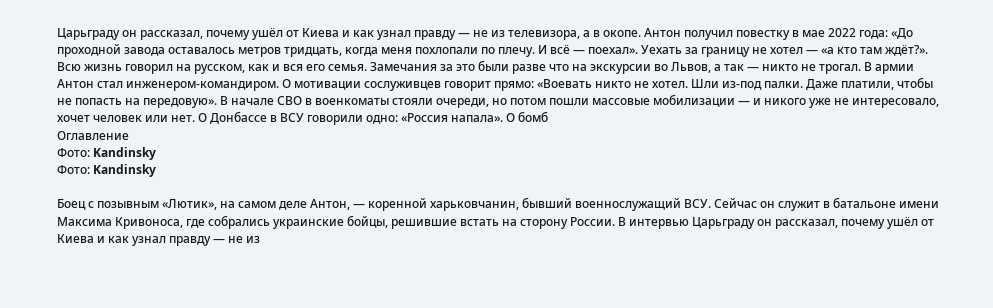Царьграду он рассказал, почему ушёл от Киева и как узнал правду — не из телевизора, а в окопе. Антон получил повестку в мае 2022 года: «До проходной завода оставалось метров тридцать, когда меня похлопали по плечу. И всё — поехал». Уехать за границу не хотел — «а кто там ждёт?». Всю жизнь говорил на русском, как и вся его семья. Замечания за это были разве что на экскурсии во Львов, а так — никто не трогал. В армии Антон стал инженером-командиром. О мотивации сослуживцев говорит прямо: «Воевать никто не хотел. Шли из-под палки. Даже платили, чтобы не попасть на передовую». В начале СВО в военкоматы стояли очереди, но потом пошли массовые мобилизации — и никого уже не интересовало, хочет человек или нет. О Донбассе в ВСУ говорили одно: «Россия напала». О бомб
Оглавление
Фото: Kandinsky
Фото: Kandinsky

Боец с позывным «Лютик», на самом деле Антон, — коренной харьковчанин, бывший военнослужащий ВСУ. Сейчас он служит в батальоне имени Максима Кривоноса, где собрались украинские бойцы, решившие встать на сторону России. В интервью Царьграду он рассказал, почему ушёл от Киева и как узнал правду — не из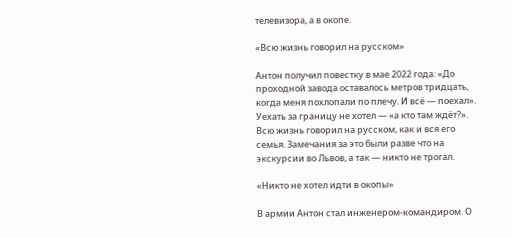телевизора, а в окопе.

«Всю жизнь говорил на русском»

Антон получил повестку в мае 2022 года: «До проходной завода оставалось метров тридцать, когда меня похлопали по плечу. И всё — поехал». Уехать за границу не хотел — «а кто там ждёт?». Всю жизнь говорил на русском, как и вся его семья. Замечания за это были разве что на экскурсии во Львов, а так — никто не трогал.

«Никто не хотел идти в окопы»

В армии Антон стал инженером-командиром. О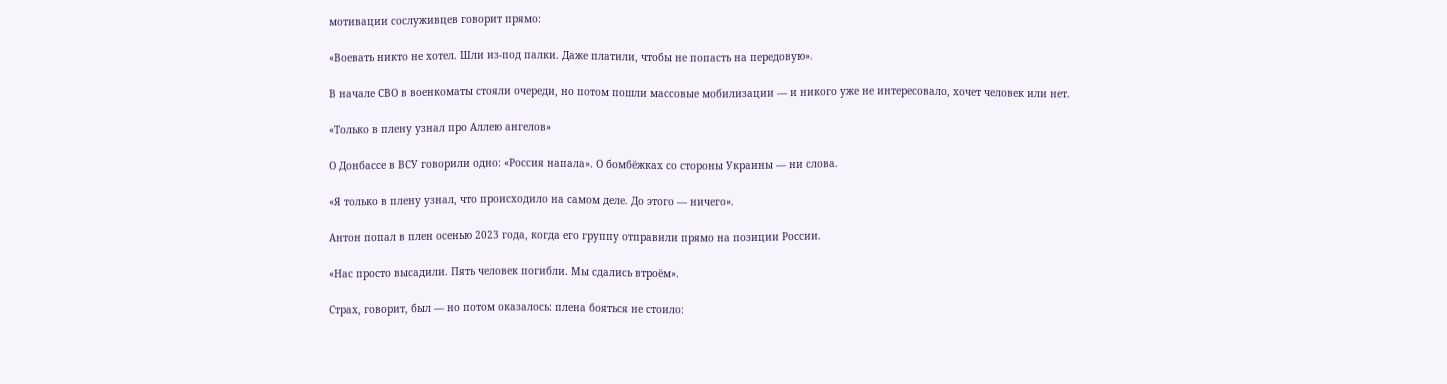мотивации сослуживцев говорит прямо:

«Воевать никто не хотел. Шли из-под палки. Даже платили, чтобы не попасть на передовую».

В начале СВО в военкоматы стояли очереди, но потом пошли массовые мобилизации — и никого уже не интересовало, хочет человек или нет.

«Только в плену узнал про Аллею ангелов»

О Донбассе в ВСУ говорили одно: «Россия напала». О бомбёжках со стороны Украины — ни слова.

«Я только в плену узнал, что происходило на самом деле. До этого — ничего».

Антон попал в плен осенью 2023 года, когда его группу отправили прямо на позиции России.

«Нас просто высадили. Пять человек погибли. Мы сдались втроём».

Страх, говорит, был — но потом оказалось: плена бояться не стоило: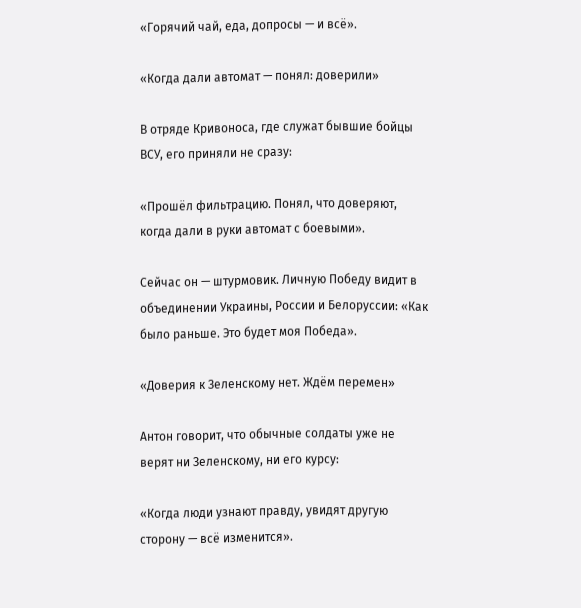«Горячий чай, еда, допросы — и всё».

«Когда дали автомат — понял: доверили»

В отряде Кривоноса, где служат бывшие бойцы ВСУ, его приняли не сразу:

«Прошёл фильтрацию. Понял, что доверяют, когда дали в руки автомат с боевыми».

Сейчас он — штурмовик. Личную Победу видит в объединении Украины, России и Белоруссии: «Как было раньше. Это будет моя Победа».

«Доверия к Зеленскому нет. Ждём перемен»

Антон говорит, что обычные солдаты уже не верят ни Зеленскому, ни его курсу:

«Когда люди узнают правду, увидят другую сторону — всё изменится».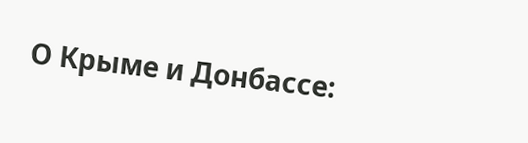О Крыме и Донбассе: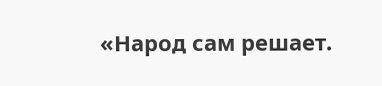«Народ сам решает.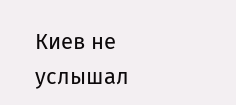Киев не услышал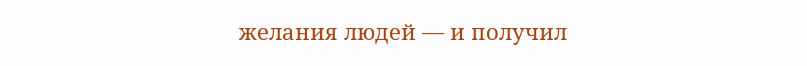желания людей — и получил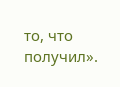то, что получил».